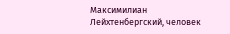Максимилиан Лейхтенбергский, человек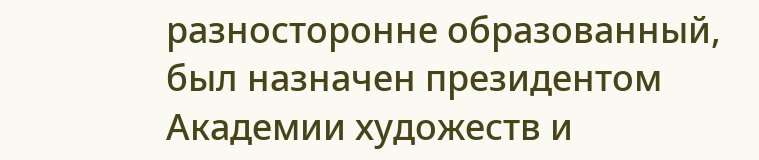разносторонне образованный, был назначен президентом Академии художеств и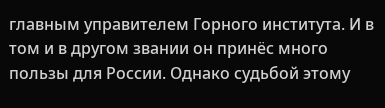главным управителем Горного института. И в том и в другом звании он принёс много пользы для России. Однако судьбой этому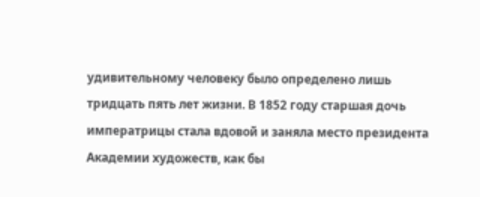удивительному человеку было определено лишь тридцать пять лет жизни. В 1852 году старшая дочь императрицы стала вдовой и заняла место президента Академии художеств, как бы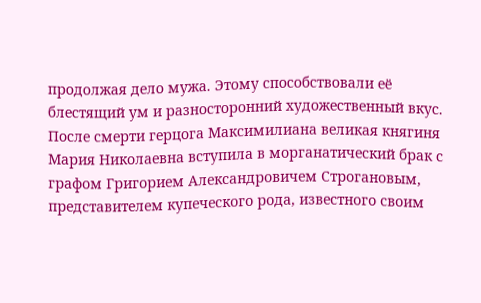продолжая дело мужа. Этому способствовали её блестящий ум и разносторонний художественный вкус.
После смерти герцога Максимилиана великая княгиня Мария Николаевна вступила в морганатический брак с графом Григорием Александровичем Строгановым, представителем купеческого рода, известного своим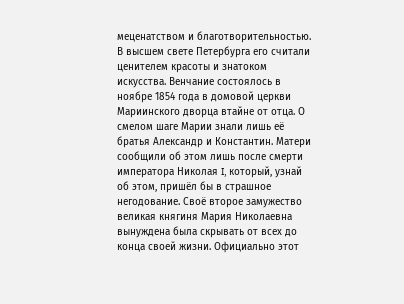меценатством и благотворительностью. В высшем свете Петербурга его считали ценителем красоты и знатоком искусства. Венчание состоялось в ноябре 1854 года в домовой церкви Мариинского дворца втайне от отца. О смелом шаге Марии знали лишь её братья Александр и Константин. Матери сообщили об этом лишь после смерти императора Николая I, который, узнай об этом, пришёл бы в страшное негодование. Своё второе замужество великая княгиня Мария Николаевна вынуждена была скрывать от всех до конца своей жизни. Официально этот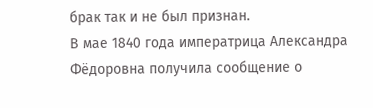брак так и не был признан.
В мае 1840 года императрица Александра Фёдоровна получила сообщение о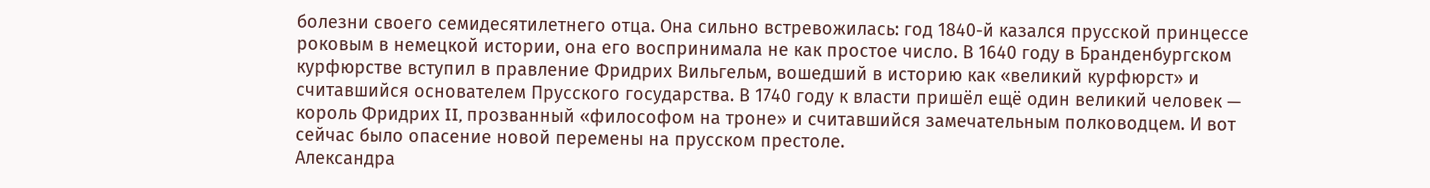болезни своего семидесятилетнего отца. Она сильно встревожилась: год 1840-й казался прусской принцессе роковым в немецкой истории, она его воспринимала не как простое число. В 1640 году в Бранденбургском курфюрстве вступил в правление Фридрих Вильгельм, вошедший в историю как «великий курфюрст» и считавшийся основателем Прусского государства. В 1740 году к власти пришёл ещё один великий человек — король Фридрих II, прозванный «философом на троне» и считавшийся замечательным полководцем. И вот сейчас было опасение новой перемены на прусском престоле.
Александра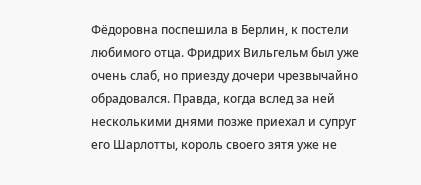Фёдоровна поспешила в Берлин, к постели любимого отца. Фридрих Вильгельм был уже очень слаб, но приезду дочери чрезвычайно обрадовался. Правда, когда вслед за ней несколькими днями позже приехал и супруг его Шарлотты, король своего зятя уже не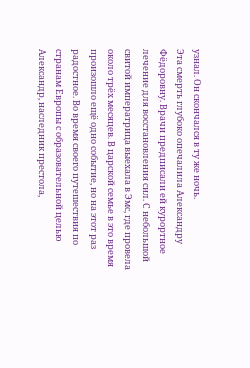узнал. Он скончался в ту же ночь.
Эта смерть глубоко опечалила Александру Фёдоровну. Врачи предписали ей курортное лечение для восстановления сил. С небольшой свитой императрица выехала в Эмс, где провела около трёх месяцев. В царской семье в это время произошло ещё одно событие, но на этот раз радостное. Во время своего путешествия по странам Европы с образовательной целью Александр, наследник престола,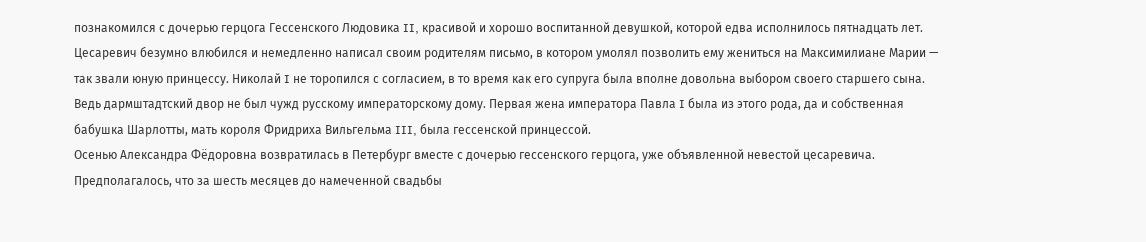познакомился с дочерью герцога Гессенского Людовика II, красивой и хорошо воспитанной девушкой, которой едва исполнилось пятнадцать лет. Цесаревич безумно влюбился и немедленно написал своим родителям письмо, в котором умолял позволить ему жениться на Максимилиане Марии — так звали юную принцессу. Николай I не торопился с согласием, в то время как его супруга была вполне довольна выбором своего старшего сына. Ведь дармштадтский двор не был чужд русскому императорскому дому. Первая жена императора Павла I была из этого рода, да и собственная бабушка Шарлотты, мать короля Фридриха Вильгельма III, была гессенской принцессой.
Осенью Александра Фёдоровна возвратилась в Петербург вместе с дочерью гессенского герцога, уже объявленной невестой цесаревича. Предполагалось, что за шесть месяцев до намеченной свадьбы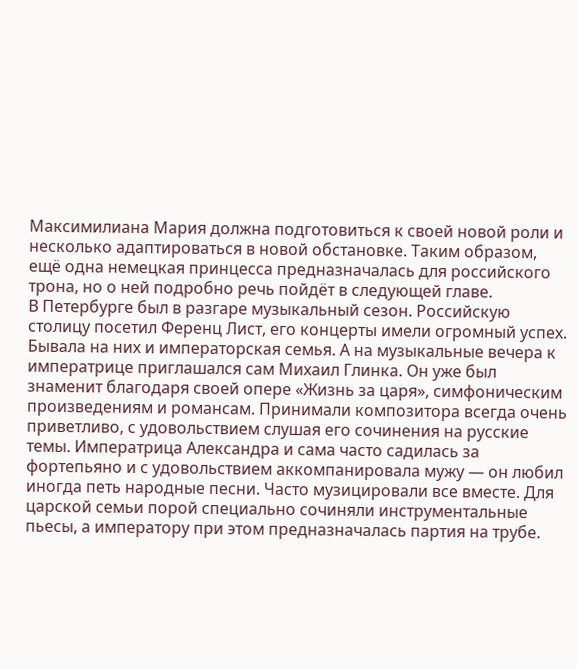Максимилиана Мария должна подготовиться к своей новой роли и несколько адаптироваться в новой обстановке. Таким образом, ещё одна немецкая принцесса предназначалась для российского трона, но о ней подробно речь пойдёт в следующей главе.
В Петербурге был в разгаре музыкальный сезон. Российскую столицу посетил Ференц Лист, его концерты имели огромный успех. Бывала на них и императорская семья. А на музыкальные вечера к императрице приглашался сам Михаил Глинка. Он уже был знаменит благодаря своей опере «Жизнь за царя», симфоническим произведениям и романсам. Принимали композитора всегда очень приветливо, с удовольствием слушая его сочинения на русские темы. Императрица Александра и сама часто садилась за фортепьяно и с удовольствием аккомпанировала мужу — он любил иногда петь народные песни. Часто музицировали все вместе. Для царской семьи порой специально сочиняли инструментальные пьесы, а императору при этом предназначалась партия на трубе.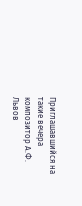Приглашавшийся на такие вечера композитор А.Ф. Львов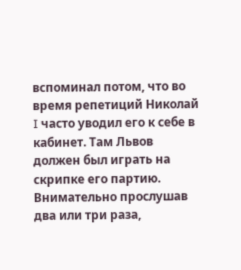вспоминал потом, что во время репетиций Николай I часто уводил его к себе в кабинет. Там Львов должен был играть на скрипке его партию. Внимательно прослушав два или три раза,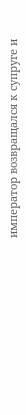император возвращался к супруге и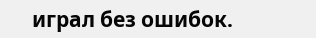играл без ошибок.